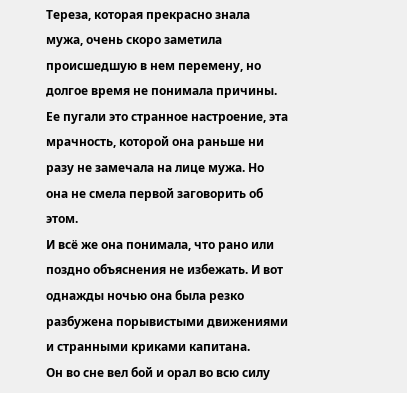Тереза, которая прекрасно знала мужа, очень скоро заметила происшедшую в нем перемену, но долгое время не понимала причины. Ее пугали это странное настроение, эта мрачность, которой она раньше ни разу не замечала на лице мужа. Но она не смела первой заговорить об этом.
И всё же она понимала, что рано или поздно объяснения не избежать. И вот однажды ночью она была резко разбужена порывистыми движениями и странными криками капитана.
Он во сне вел бой и орал во всю силу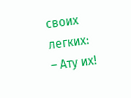своих легких:
– Ату их!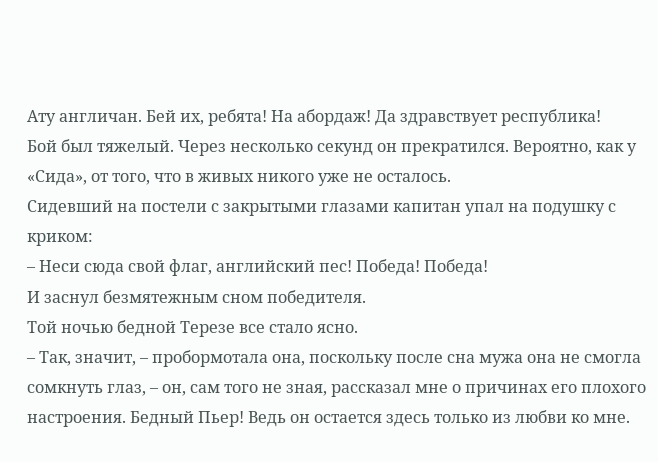Ату англичан. Бей их, ребята! На абордаж! Да здравствует республика!
Бой был тяжелый. Через несколько секунд он прекратился. Вероятно, как у «Сида», от того, что в живых никого уже не осталось.
Сидевший на постели с закрытыми глазами капитан упал на подушку с криком:
– Неси сюда свой флаг, английский пес! Победа! Победа!
И заснул безмятежным сном победителя.
Той ночью бедной Терезе все стало ясно.
– Так, значит, – пробормотала она, поскольку после сна мужа она не смогла сомкнуть глаз, – он, сам того не зная, рассказал мне о причинах его плохого настроения. Бедный Пьер! Ведь он остается здесь только из любви ко мне.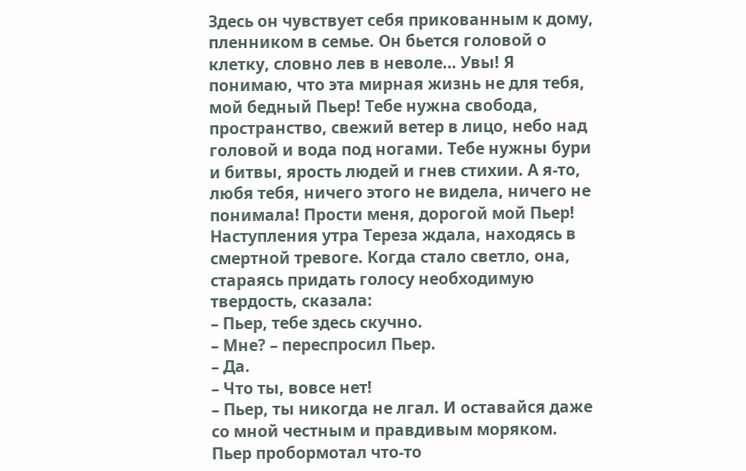Здесь он чувствует себя прикованным к дому, пленником в семье. Он бьется головой о клетку, словно лев в неволе… Увы! Я понимаю, что эта мирная жизнь не для тебя, мой бедный Пьер! Тебе нужна свобода, пространство, свежий ветер в лицо, небо над головой и вода под ногами. Тебе нужны бури и битвы, ярость людей и гнев стихии. А я-то, любя тебя, ничего этого не видела, ничего не понимала! Прости меня, дорогой мой Пьер!
Наступления утра Тереза ждала, находясь в смертной тревоге. Когда стало светло, она, стараясь придать голосу необходимую твердость, сказала:
– Пьер, тебе здесь скучно.
– Мне? – переспросил Пьер.
– Да.
– Что ты, вовсе нет!
– Пьер, ты никогда не лгал. И оставайся даже со мной честным и правдивым моряком.
Пьер пробормотал что-то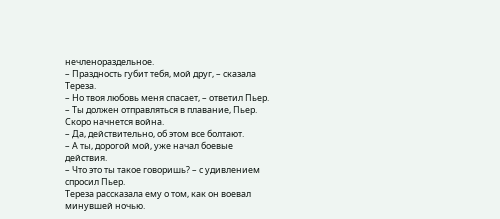нечленораздельное.
– Праздность губит тебя, мой друг, – сказала Тереза.
– Но твоя любовь меня спасает, – ответил Пьер.
– Ты должен отправляться в плавание, Пьер. Скоро начнется война.
– Да, действительно, об этом все болтают.
– А ты, дорогой мой, уже начал боевые действия.
– Что это ты такое говоришь? – с удивлением спросил Пьер.
Тереза рассказала ему о том, как он воевал минувшей ночью.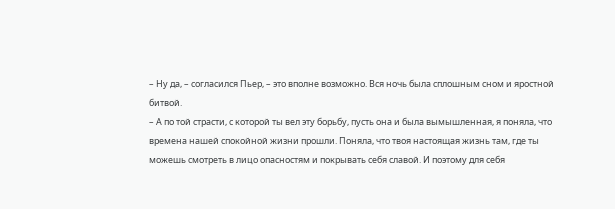– Ну да, – согласился Пьер, – это вполне возможно. Вся ночь была сплошным сном и яростной битвой.
– А по той страсти, с которой ты вел эту борьбу, пусть она и была вымышленная, я поняла, что времена нашей спокойной жизни прошли. Поняла, что твоя настоящая жизнь там, где ты можешь смотреть в лицо опасностям и покрывать себя славой. И поэтому для себя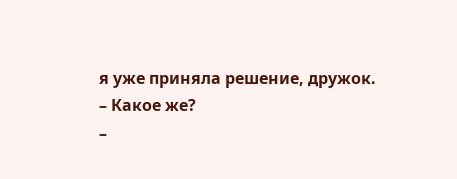я уже приняла решение, дружок.
– Какое же?
–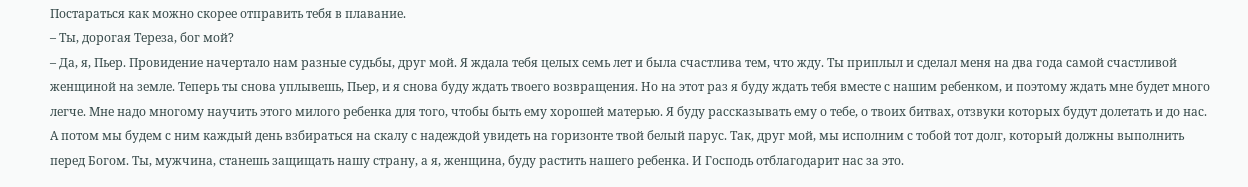Постараться как можно скорее отправить тебя в плавание.
– Ты, дорогая Тереза, бог мой?
– Да, я, Пьер. Провидение начертало нам разные судьбы, друг мой. Я ждала тебя целых семь лет и была счастлива тем, что жду. Ты приплыл и сделал меня на два года самой счастливой женщиной на земле. Теперь ты снова уплывешь, Пьер, и я снова буду ждать твоего возвращения. Но на этот раз я буду ждать тебя вместе с нашим ребенком, и поэтому ждать мне будет много легче. Мне надо многому научить этого милого ребенка для того, чтобы быть ему хорошей матерью. Я буду рассказывать ему о тебе, о твоих битвах, отзвуки которых будут долетать и до нас. А потом мы будем с ним каждый день взбираться на скалу с надеждой увидеть на горизонте твой белый парус. Так, друг мой, мы исполним с тобой тот долг, который должны выполнить перед Богом. Ты, мужчина, станешь защищать нашу страну, а я, женщина, буду растить нашего ребенка. И Господь отблагодарит нас за это.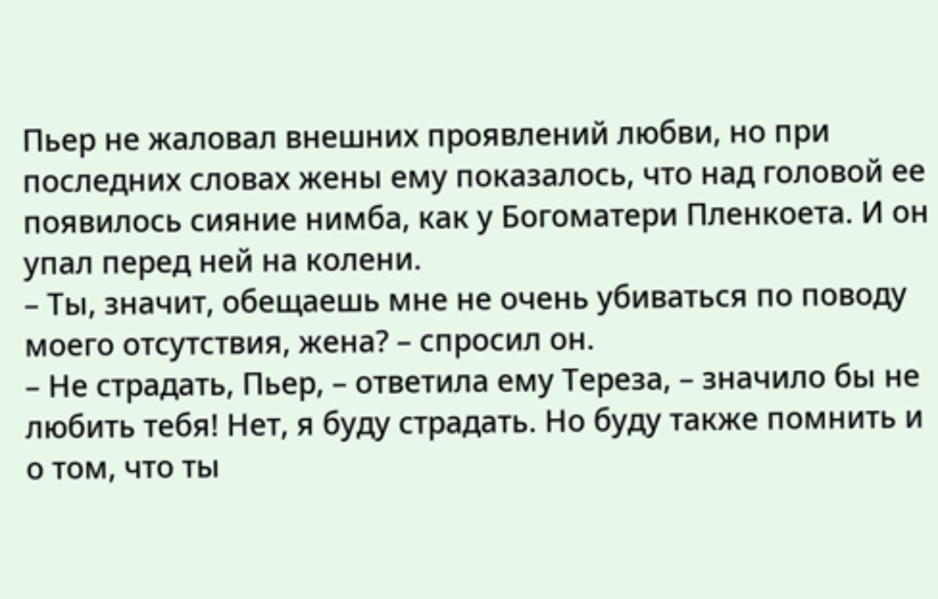Пьер не жаловал внешних проявлений любви, но при последних словах жены ему показалось, что над головой ее появилось сияние нимба, как у Богоматери Пленкоета. И он упал перед ней на колени.
– Ты, значит, обещаешь мне не очень убиваться по поводу моего отсутствия, жена? – спросил он.
– Не страдать, Пьер, – ответила ему Тереза, – значило бы не любить тебя! Нет, я буду страдать. Но буду также помнить и о том, что ты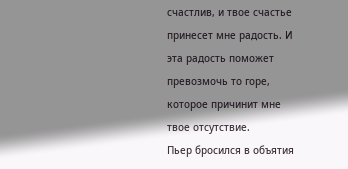счастлив, и твое счастье принесет мне радость. И эта радость поможет превозмочь то горе, которое причинит мне твое отсутствие.
Пьер бросился в объятия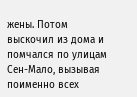жены. Потом выскочил из дома и помчался по улицам Сен-Мало, вызывая поименно всех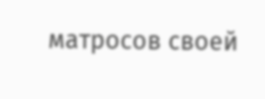матросов своей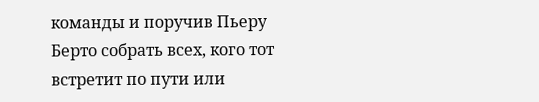команды и поручив Пьеру Берто собрать всех, кого тот встретит по пути или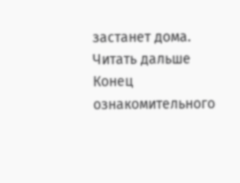застанет дома.
Читать дальше
Конец ознакомительного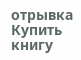отрывка
Купить книгу